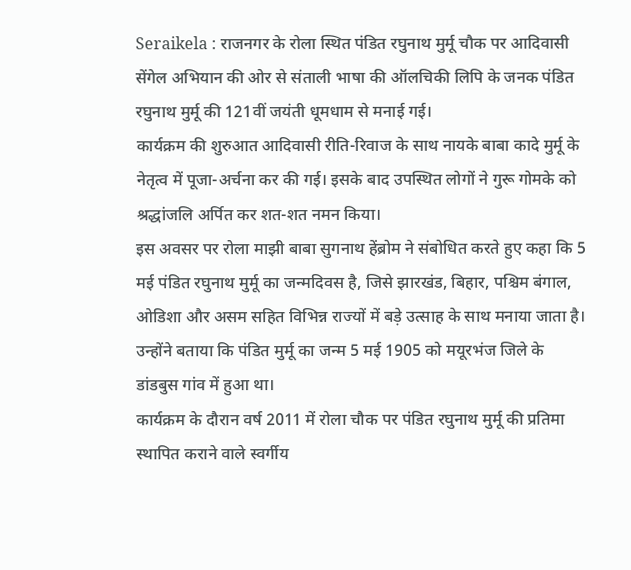Seraikela : राजनगर के रोला स्थित पंडित रघुनाथ मुर्मू चौक पर आदिवासी सेंगेल अभियान की ओर से संताली भाषा की ऑलचिकी लिपि के जनक पंडित रघुनाथ मुर्मू की 121वीं जयंती धूमधाम से मनाई गई।
कार्यक्रम की शुरुआत आदिवासी रीति-रिवाज के साथ नायके बाबा कादे मुर्मू के नेतृत्व में पूजा-अर्चना कर की गई। इसके बाद उपस्थित लोगों ने गुरू गोमके को श्रद्धांजलि अर्पित कर शत-शत नमन किया।
इस अवसर पर रोला माझी बाबा सुगनाथ हेंब्रोम ने संबोधित करते हुए कहा कि 5 मई पंडित रघुनाथ मुर्मू का जन्मदिवस है, जिसे झारखंड, बिहार, पश्चिम बंगाल, ओडिशा और असम सहित विभिन्न राज्यों में बड़े उत्साह के साथ मनाया जाता है। उन्होंने बताया कि पंडित मुर्मू का जन्म 5 मई 1905 को मयूरभंज जिले के डांडबुस गांव में हुआ था।
कार्यक्रम के दौरान वर्ष 2011 में रोला चौक पर पंडित रघुनाथ मुर्मू की प्रतिमा स्थापित कराने वाले स्वर्गीय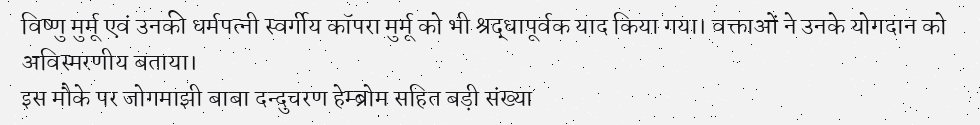विष्णु मुर्मू एवं उनकी धर्मपत्नी स्वर्गीय कॉपरा मुर्मू को भी श्रद्धापूर्वक याद किया गया। वक्ताओं ने उनके योगदान को अविस्मरणीय बताया।
इस मौके पर जोगमाझी बाबा दन्दुचरण हेम्ब्रोम सहित बड़ी संख्या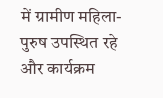में ग्रामीण महिला-पुरुष उपस्थित रहे और कार्यक्रम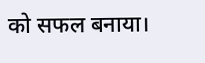को सफल बनाया।